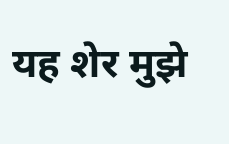यह शेर मुझे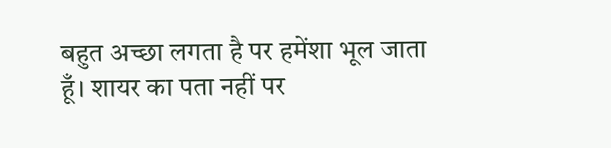बहुत अच्छा लगता है पर हमेंशा भूल जाता हूँ। शायर का पता नहीं पर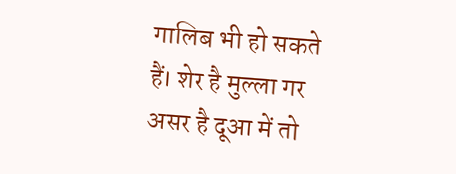गालिब भी हो सकते हैं। शेर है मुल्ला गर असर है दूआ में तो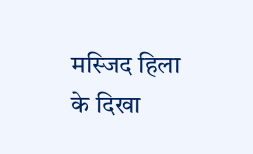मस्जिद हिला के दिखा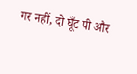गर नहीं, दो घूँट पी और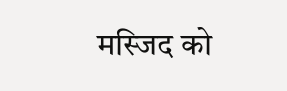मस्जिद को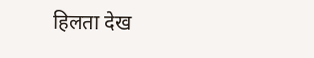हिलता देख